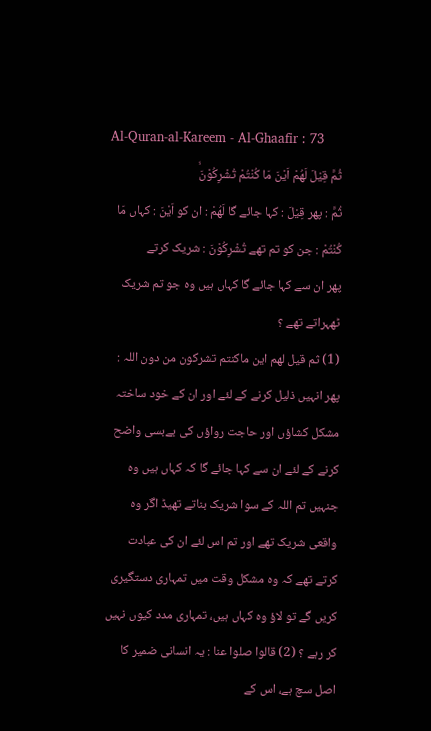Al-Quran-al-Kareem - Al-Ghaafir : 73
ثُمَّ قِیْلَ لَهُمْ اَیْنَ مَا كُنْتُمْ تُشْرِكُوْنَۙ
ثُمَّ : پھر قِيْلَ : کہا جائے گا لَهُمْ : ان کو اَيْنَ : کہاں مَا كُنْتُمْ : جن کو تم تھے تُشْرِكُوْنَ : شریک کرتے
پھر ان سے کہا جائے گا کہاں ہیں وہ جو تم شریک ٹھہراتے تھے ؟
(1) ثم قیل لھم این ماکنتم تشرکون من دون اللہ : پھر انہیں ذلیل کرنے کے لئے اور ان کے خود ساختہ مشکل کشاؤں اور حاجت رواؤں کی بےبسی واضح کرنے کے لئے ان سے کہا جائے گا کہ کہاں ہیں وہ جنہیں تم اللہ کے سوا شریک بناتے تھیڈ اگر وہ واقعی شریک تھے اور تم اس لئے ان کی عبادت کرتے تھے کہ وہ مشکل وقت میں تمہاری دستگیری کریں گے تو لاؤ وہ کہاں ہیں، تمہاری مدد کیوں نہیں کر رہے ؟ (2) قالوا صلوا عنا : یہ انسانی ضمیر کا اصل سچ ہے، اس کے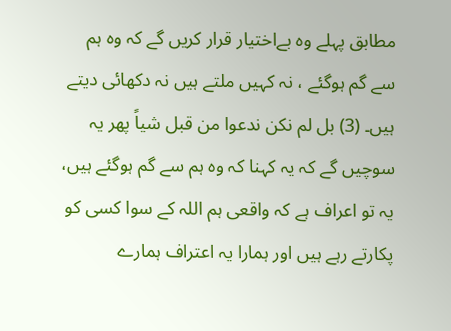مطابق پہلے وہ بےاختیار قرار کریں گے کہ وہ ہم سے گم ہوگئے ، نہ کہیں ملتے ہیں نہ دکھائی دیتے ہیں۔ (3) بل لم نکن ندعوا من قبل شیاً پھر یہ سوچیں گے کہ یہ کہنا کہ وہ ہم سے گم ہوگئے ہیں، یہ تو اعراف ہے کہ واقعی ہم اللہ کے سوا کسی کو پکارتے رہے ہیں اور ہمارا یہ اعتراف ہمارے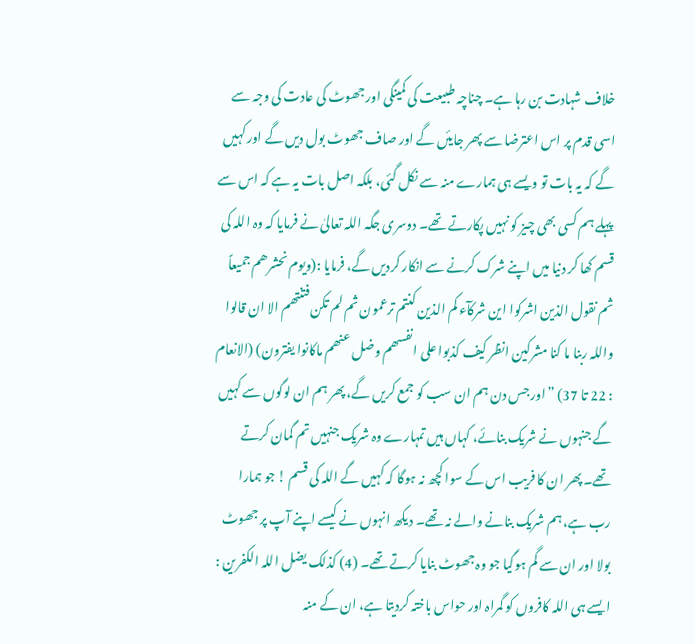خلاف شہادت بن رہا ہے۔ چناچہ طبیعت کی کمینگی اور جھوٹ کی عادت کی وجہ سے اسی قدم پر اس اعترضا سے پھر جایئں گے اور صاف جھوٹ بول دیں گے اور کہیں گے کہ یہ بات تو ویسے ہی ہمارے منہ سے نکل گئی، بلکہ اصل بات یہ ہے کہ اس سے پہلے ہم کسی بھی چیز کو نہیں پکارتے تھے۔ دوسری جگہ اللہ تعالیٰ نے فرمایا کہ وہ اللہ کی قسم کھا کر دنیا میں اپنے شرک کرنے سے انکار کردیں گے، فرمایا :(ویوم نحشرھم جمیعاً ثم نقول الذین اشرکوا این شرکآء کم الذین کنتم ترعمون ثم لم تکن فتنتھم الا ان قالوا واللہ ربنا ما کنا مشرکین انظر کیف کذبوا علی انفسھم وضل عنھم ماکانوا یفترون) (الانعام : 22 تا 37) ”اور جس دن ہم ان سب کو جمع کریں گے، پھر ہم ان لوگوں سے کہیں گے جنہوں نے شریک بنائے، کہاں ہیں تمہارے وہ شریک جنہیں تم گمان کرتے تھے۔ پھر ان کا فریب اس کے سوا کچھ نہ ہوگا کہ کہیں گے اللہ کی قسم ! جو ہمارا رب ہے، ہم شریک بنانے والے نہ تھے۔ دیکھ انہوں نے کیسے اپنے آپ پر جھوٹ بولا اور ان سے گم ہوگیا جو وہ جھوٹ بنایا کرتے تھے۔ (4) کذلک یضل اللہ الکفرین : ایسے ہی اللہ کافروں کو گمراہ اور حواس باختہ کردیتا ہے، ان کے منہ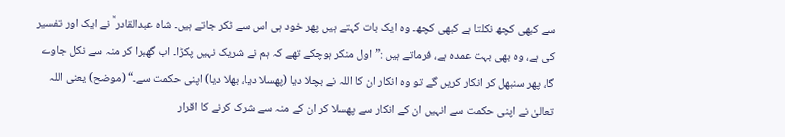سے کبھی کچھ نکلتا ہے کبھی کچھ۔ وہ ایک بات کہتے ہیں پھر خود ہی اس سے ٹکر جاتے ہیں۔ شاہ عبدالقادر ؒ نے ایک اور تفسیر کی ہے، وہ بھی بہت عمدہ ہے، فرماتے ہیں :”اول منکر ہوچکے تھے کہ ہم نے شریک نہیں پکڑا۔ اب گھبرا کر منہ سے نکل جاوے گا، پھر سنبھل کر انکار کریں گے تو وہ انکار ان کا اللہ نے بچلا دیا (پھسلا دیا، بھلا دیا) اپنی حکمت سے۔“ (موضح) یعنی اللہ تعالیٰ نے اپنی حکمت سے انہیں ان کے انکار سے پھسلا کر ان کے منہ سے شرک کرنے کا اقرار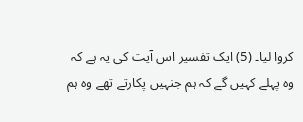کروا لیا۔ (5) ایک تفسیر اس آیت کی یہ ہے کہ وہ پہلے کہیں گے کہ ہم جنہیں پکارتے تھے وہ ہم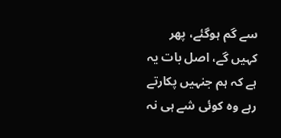سے گم ہوگئے، پھر کہیں گے، اصل بات یہ ہے کہ ہم جنہیں پکارتے رہے وہ کوئی شے ہی نہ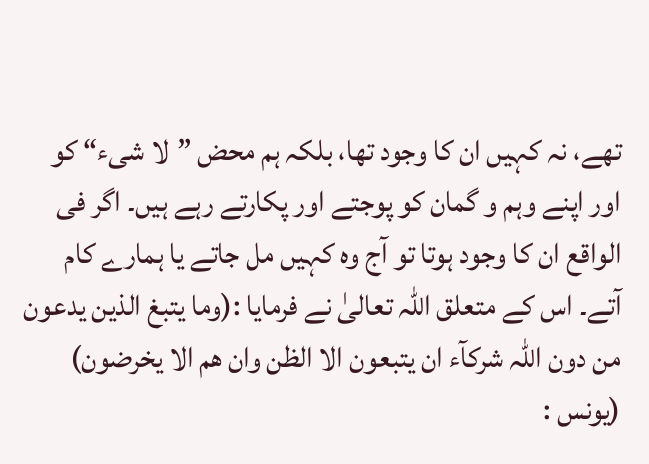تھے، نہ کہیں ان کا وجود تھا، بلکہ ہم محض ”لا شیء“ کو اور اپنے وہم و گمان کو پوجتے اور پکارتے رہے ہیں۔ اگر فی الواقع ان کا وجود ہوتا تو آج وہ کہیں مل جاتے یا ہمارے کام آتے۔ اس کے متعلق اللہ تعالیٰ نے فرمایا :(وما یتبغ الذین یدعون من دون اللہ شرکآء ان یتبعون الا الظن وان ھم الا یخرضون) (یونس :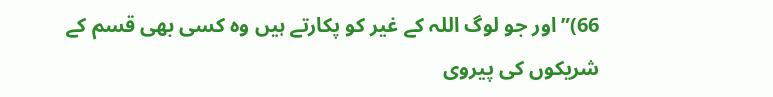66)”اور جو لوگ اللہ کے غیر کو پکارتے ہیں وہ کسی بھی قسم کے شریکوں کی پیروی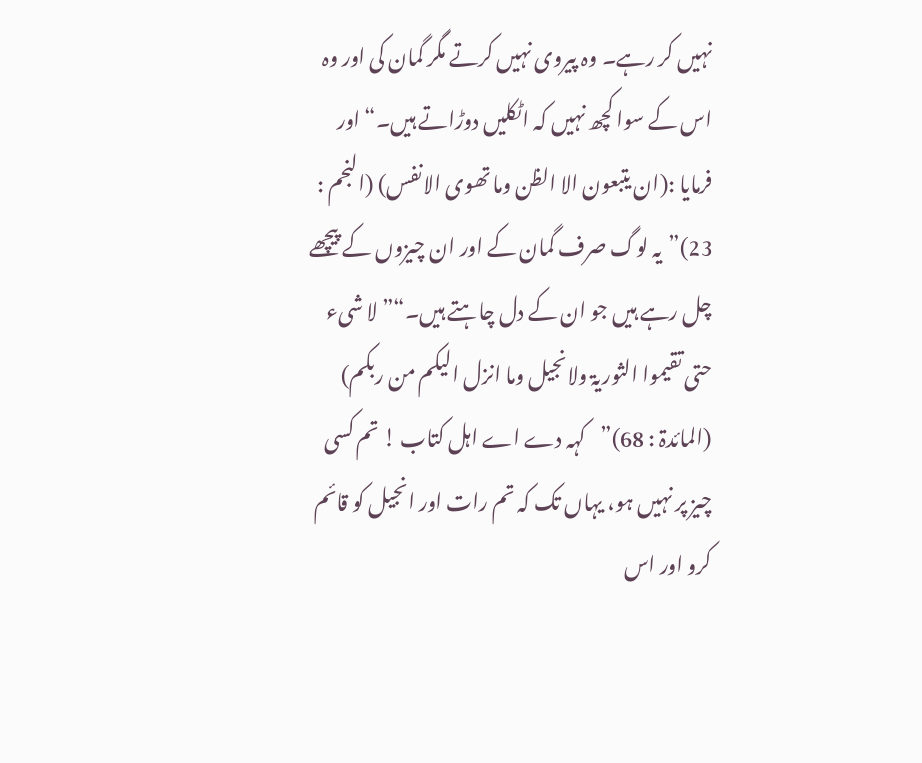نہیں کر رہے۔ وہ پیروی نہیں کرتے مگر گمان کی اور وہ اس کے سوا کچھ نہیں کہ اٹکلیں دوڑاتے ہیں۔“ اور فرمایا :(ان یتبعون الا الظن وما تھوی الانفس) (النجم : 23)”یہ لوگ صرف گمان کے اور ان چیزوں کے پیچھے چل رہے ہیں جو ان کے دل چاہتے ہیں۔“”لا شیء حتی تقیموا الثوریۃ ولانجیل وما انزل الیکم من ربکم) (المائدۃ : 68)”کہہ دے اے اہل کتاب ! تم کسی چیز پر نہیں ہو، یہاں تک کہ تم رات اور انجیل کو قائم کرو اور اس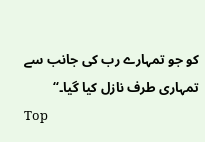کو جو تمہارے رب کی جانب سے تمہاری طرف نازل کیا گیا۔“
Top